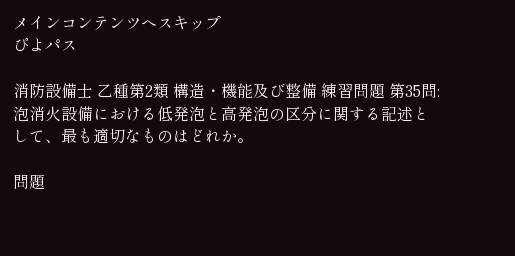メインコンテンツへスキップ
ぴよパス

消防設備士 乙種第2類 構造・機能及び整備 練習問題 第35問: 泡消火設備における低発泡と高発泡の区分に関する記述として、最も適切なものはどれか。

問題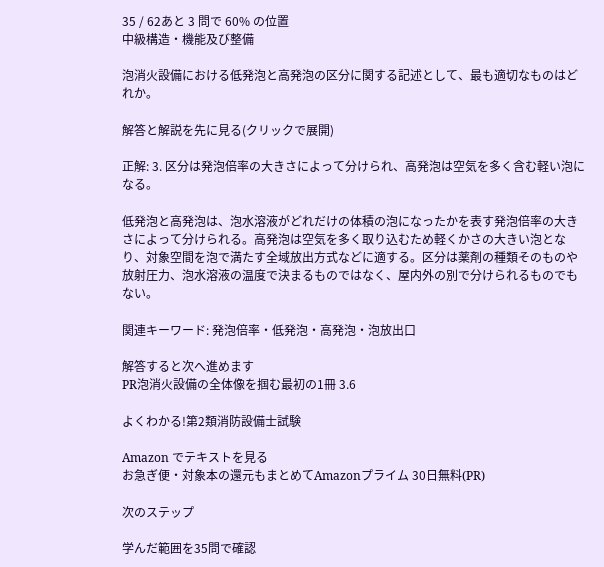35 / 62あと 3 問で 60% の位置
中級構造・機能及び整備

泡消火設備における低発泡と高発泡の区分に関する記述として、最も適切なものはどれか。

解答と解説を先に見る(クリックで展開)

正解: 3. 区分は発泡倍率の大きさによって分けられ、高発泡は空気を多く含む軽い泡になる。

低発泡と高発泡は、泡水溶液がどれだけの体積の泡になったかを表す発泡倍率の大きさによって分けられる。高発泡は空気を多く取り込むため軽くかさの大きい泡となり、対象空間を泡で満たす全域放出方式などに適する。区分は薬剤の種類そのものや放射圧力、泡水溶液の温度で決まるものではなく、屋内外の別で分けられるものでもない。

関連キーワード: 発泡倍率・低発泡・高発泡・泡放出口

解答すると次へ進めます
PR泡消火設備の全体像を掴む最初の1冊 3.6

よくわかる!第2類消防設備士試験

Amazon でテキストを見る
お急ぎ便・対象本の還元もまとめてAmazonプライム 30日無料(PR)

次のステップ

学んだ範囲を35問で確認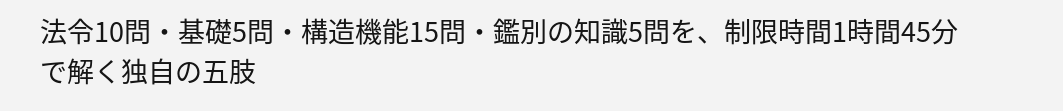法令10問・基礎5問・構造機能15問・鑑別の知識5問を、制限時間1時間45分で解く独自の五肢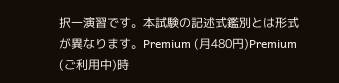択一演習です。本試験の記述式鑑別とは形式が異なります。Premium (月480円)Premium (ご利用中)時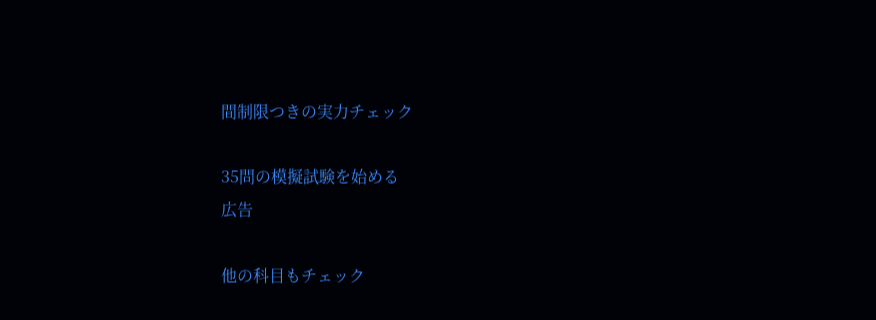間制限つきの実力チェック

35問の模擬試験を始める
広告

他の科目もチェック